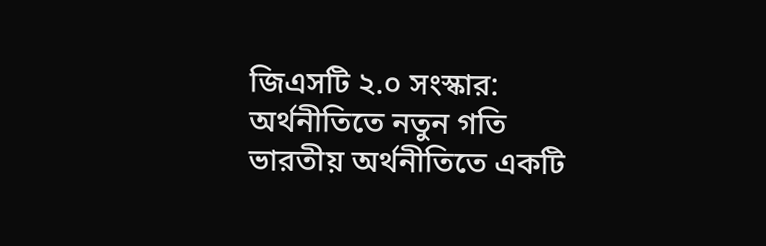জিএসটি ২.০ সংস্কার: অর্থনীতিতে নতুন গতি
ভারতীয় অর্থনীতিতে একটি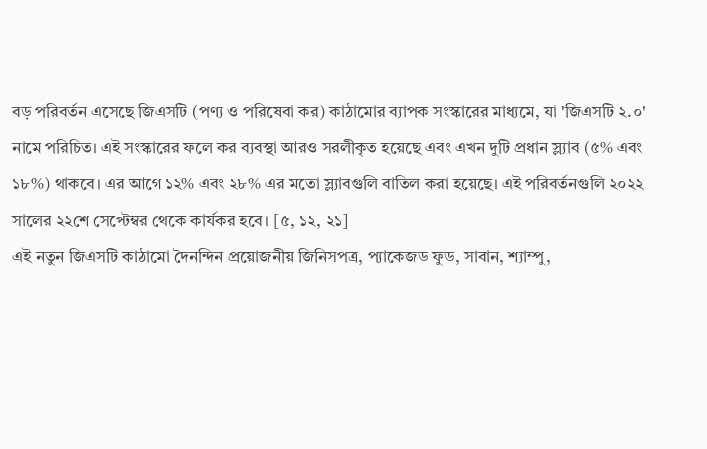বড় পরিবর্তন এসেছে জিএসটি (পণ্য ও পরিষেবা কর) কাঠামোর ব্যাপক সংস্কারের মাধ্যমে, যা 'জিএসটি ২.০' নামে পরিচিত। এই সংস্কারের ফলে কর ব্যবস্থা আরও সরলীকৃত হয়েছে এবং এখন দুটি প্রধান স্ল্যাব (৫% এবং ১৮%) থাকবে। এর আগে ১২% এবং ২৮% এর মতো স্ল্যাবগুলি বাতিল করা হয়েছে। এই পরিবর্তনগুলি ২০২২ সালের ২২শে সেপ্টেম্বর থেকে কার্যকর হবে। [৫, ১২, ২১]
এই নতুন জিএসটি কাঠামো দৈনন্দিন প্রয়োজনীয় জিনিসপত্র, প্যাকেজড ফুড, সাবান, শ্যাম্পু,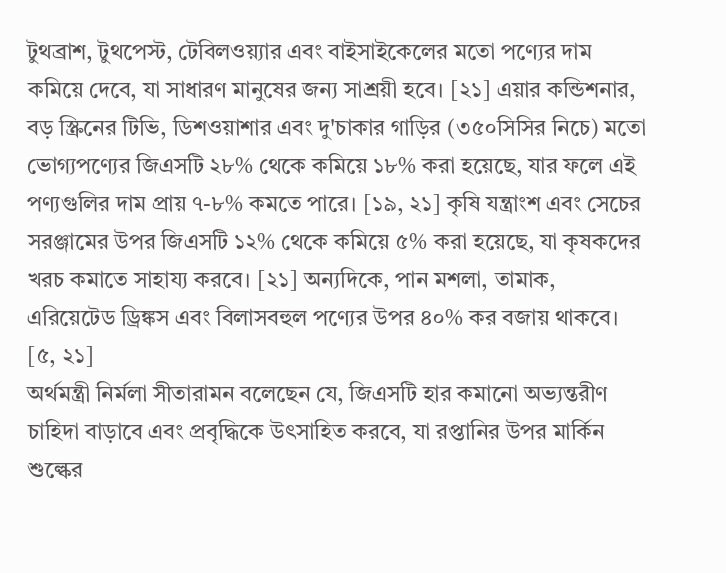টুথব্রাশ, টুথপেস্ট, টেবিলওয়্যার এবং বাইসাইকেলের মতো পণ্যের দাম কমিয়ে দেবে, যা সাধারণ মানুষের জন্য সাশ্রয়ী হবে। [২১] এয়ার কন্ডিশনার, বড় স্ক্রিনের টিভি, ডিশওয়াশার এবং দু'চাকার গাড়ির (৩৫০সিসির নিচে) মতো ভোগ্যপণ্যের জিএসটি ২৮% থেকে কমিয়ে ১৮% করা হয়েছে, যার ফলে এই পণ্যগুলির দাম প্রায় ৭-৮% কমতে পারে। [১৯, ২১] কৃষি যন্ত্রাংশ এবং সেচের সরঞ্জামের উপর জিএসটি ১২% থেকে কমিয়ে ৫% করা হয়েছে, যা কৃষকদের খরচ কমাতে সাহায্য করবে। [২১] অন্যদিকে, পান মশলা, তামাক, এরিয়েটেড ড্রিঙ্কস এবং বিলাসবহুল পণ্যের উপর ৪০% কর বজায় থাকবে। [৫, ২১]
অর্থমন্ত্রী নির্মলা সীতারামন বলেছেন যে, জিএসটি হার কমানো অভ্যন্তরীণ চাহিদা বাড়াবে এবং প্রবৃদ্ধিকে উৎসাহিত করবে, যা রপ্তানির উপর মার্কিন শুল্কের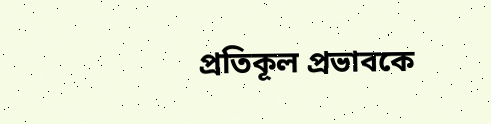প্রতিকূল প্রভাবকে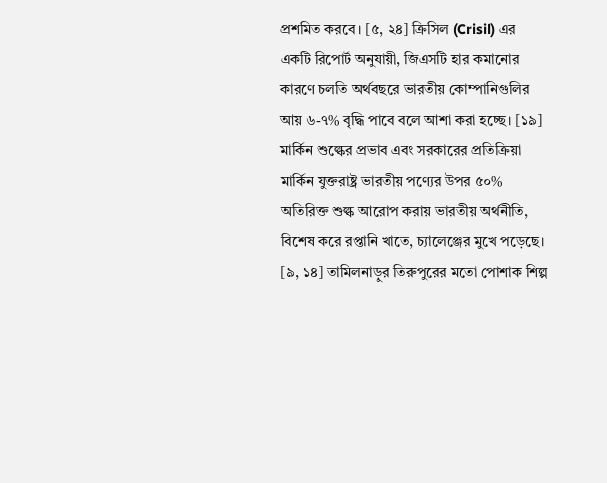প্রশমিত করবে। [৫, ২৪] ক্রিসিল (Crisil) এর একটি রিপোর্ট অনুযায়ী, জিএসটি হার কমানোর কারণে চলতি অর্থবছরে ভারতীয় কোম্পানিগুলির আয় ৬-৭% বৃদ্ধি পাবে বলে আশা করা হচ্ছে। [১৯]
মার্কিন শুল্কের প্রভাব এবং সরকারের প্রতিক্রিয়া
মার্কিন যুক্তরাষ্ট্র ভারতীয় পণ্যের উপর ৫০% অতিরিক্ত শুল্ক আরোপ করায় ভারতীয় অর্থনীতি, বিশেষ করে রপ্তানি খাতে, চ্যালেঞ্জের মুখে পড়েছে। [৯, ১৪] তামিলনাড়ুর তিরুপুরের মতো পোশাক শিল্প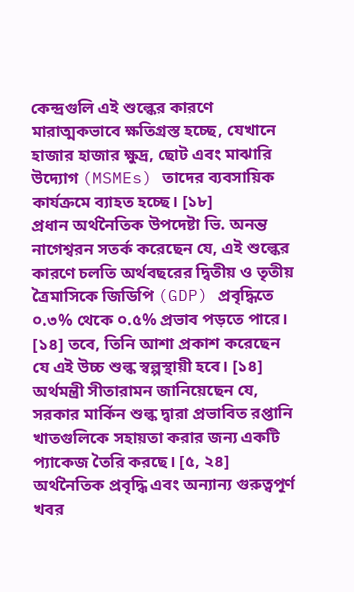কেন্দ্রগুলি এই শুল্কের কারণে মারাত্মকভাবে ক্ষতিগ্রস্ত হচ্ছে, যেখানে হাজার হাজার ক্ষুদ্র, ছোট এবং মাঝারি উদ্যোগ (MSMEs) তাদের ব্যবসায়িক কার্যক্রমে ব্যাহত হচ্ছে। [১৮]
প্রধান অর্থনৈতিক উপদেষ্টা ভি. অনন্ত নাগেশ্বরন সতর্ক করেছেন যে, এই শুল্কের কারণে চলতি অর্থবছরের দ্বিতীয় ও তৃতীয় ত্রৈমাসিকে জিডিপি (GDP) প্রবৃদ্ধিতে ০.৩% থেকে ০.৫% প্রভাব পড়তে পারে। [১৪] তবে, তিনি আশা প্রকাশ করেছেন যে এই উচ্চ শুল্ক স্বল্পস্থায়ী হবে। [১৪] অর্থমন্ত্রী সীতারামন জানিয়েছেন যে, সরকার মার্কিন শুল্ক দ্বারা প্রভাবিত রপ্তানি খাতগুলিকে সহায়তা করার জন্য একটি প্যাকেজ তৈরি করছে। [৫, ২৪]
অর্থনৈতিক প্রবৃদ্ধি এবং অন্যান্য গুরুত্বপূর্ণ খবর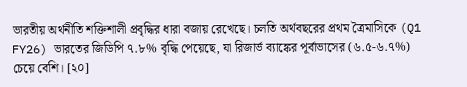ভারতীয় অর্থনীতি শক্তিশালী প্রবৃদ্ধির ধারা বজায় রেখেছে। চলতি অর্থবছরের প্রথম ত্রৈমাসিকে (Q1 FY26) ভারতের জিডিপি ৭.৮% বৃদ্ধি পেয়েছে, যা রিজার্ভ ব্যাঙ্কের পূর্বাভাসের (৬.৫-৬.৭%) চেয়ে বেশি। [২০]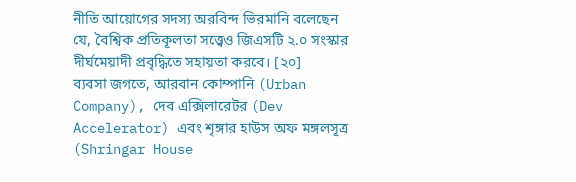নীতি আয়োগের সদস্য অরবিন্দ ভিরমানি বলেছেন যে, বৈশ্বিক প্রতিকূলতা সত্ত্বেও জিএসটি ২.০ সংস্কার দীর্ঘমেয়াদী প্রবৃদ্ধিতে সহায়তা করবে। [২০]
ব্যবসা জগতে, আরবান কোম্পানি (Urban Company), দেব এক্সিলারেটর (Dev Accelerator) এবং শৃঙ্গার হাউস অফ মঙ্গলসূত্র (Shringar House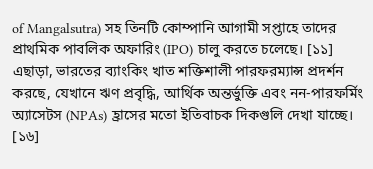of Mangalsutra) সহ তিনটি কোম্পানি আগামী সপ্তাহে তাদের প্রাথমিক পাবলিক অফারিং (IPO) চালু করতে চলেছে। [১১] এছাড়া, ভারতের ব্যাংকিং খাত শক্তিশালী পারফরম্যান্স প্রদর্শন করছে, যেখানে ঋণ প্রবৃদ্ধি, আর্থিক অন্তর্ভুক্তি এবং নন-পারফর্মিং অ্যাসেটস (NPAs) হ্রাসের মতো ইতিবাচক দিকগুলি দেখা যাচ্ছে। [১৬]